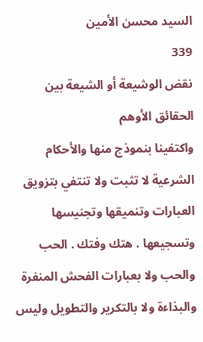السيد محسن الأمين
339
نقض الوشيعة أو الشيعة بين الحقائق الأوهم
واكتفينا بنموذج منها والأحكام الشرعية لا تثبت ولا تنتفي بتزويق العبارات وتنميقها وتجنيسها وتسجيعها . هتك وفتك . الحب والحب ولا بعبارات الفحش المنفرة والبذاءة ولا بالتكرير والتطويل وليس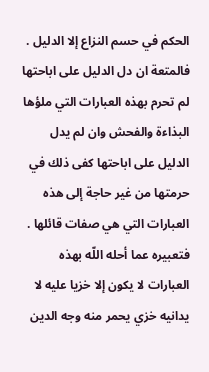الحكم في حسم النزاع إلا الدليل . فالمتعة ان دل الدليل على اباحتها لم تحرم بهذه العبارات التي ملؤها البذاءة والفحش وان لم يدل الدليل على اباحتها كفى ذلك في حرمتها من غير حاجة إلى هذه العبارات التي هي صفات قائلها . فتعبيره عما أحله اللّه بهذه العبارات لا يكون إلا خزيا عليه لا يدانيه خزي يحمر منه وجه الدين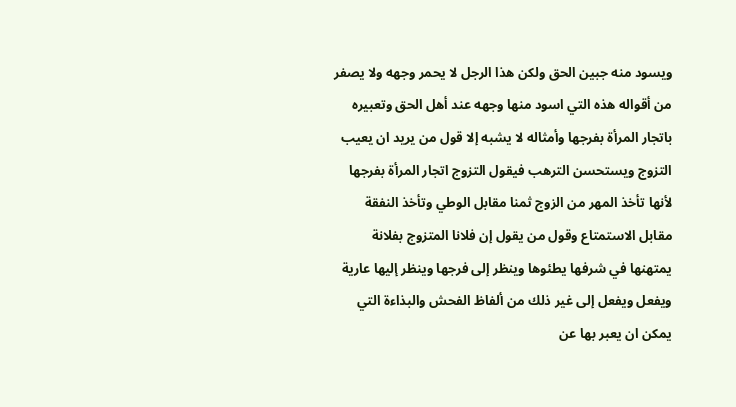ويسود منه جبين الحق ولكن هذا الرجل لا يحمر وجهه ولا يصفر من أقواله هذه التي اسود منها وجهه عند أهل الحق وتعبيره باتجار المرأة بفرجها وأمثاله لا يشبه إلا قول من يريد ان يعيب التزوج ويستحسن الترهب فيقول التزوج اتجار المرأة بفرجها لأنها تأخذ المهر من الزوج ثمنا مقابل الوطي وتأخذ النفقة مقابل الاستمتاع وقول من يقول إن فلانا المتزوج بفلانة يمتهنها في شرفها يطئوها وينظر إلى فرجها وينظر إليها عارية ويفعل ويفعل إلى غير ذلك من ألفاظ الفحش والبذاءة التي يمكن ان يعبر بها عن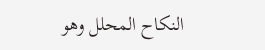النكاح المحلل وهو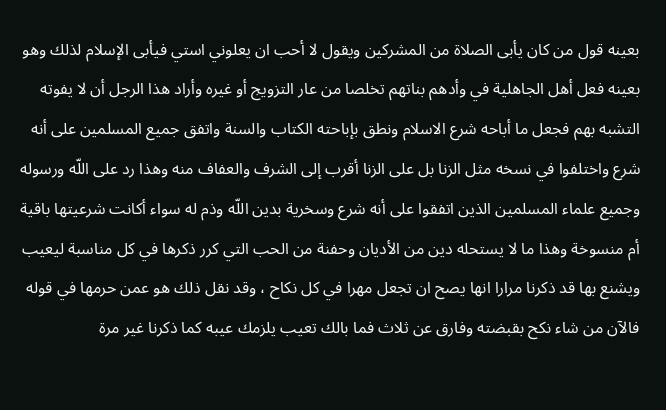بعينه قول من كان يأبى الصلاة من المشركين ويقول لا أحب ان يعلوني استي فيأبى الإسلام لذلك وهو بعينه فعل أهل الجاهلية في وأدهم بناتهم تخلصا من عار التزويج أو غيره وأراد هذا الرجل أن لا يفوته التشبه بهم فجعل ما أباحه شرع الاسلام ونطق بإباحته الكتاب والسنة واتفق جميع المسلمين على أنه شرع واختلفوا في نسخه مثل الزنا بل على الزنا أقرب إلى الشرف والعفاف منه وهذا رد على اللّه ورسوله وجميع علماء المسلمين الذين اتفقوا على أنه شرع وسخرية بدين اللّه وذم له سواء أكانت شرعيتها باقية أم منسوخة وهذا ما لا يستحله دين من الأديان وحفنة من الحب التي كرر ذكرها في كل مناسبة ليعيب ويشنع بها قد ذكرنا مرارا انها يصح ان تجعل مهرا في كل نكاح ، وقد نقل ذلك هو عمن حرمها في قوله فالآن من شاء نكح بقبضته وفارق عن ثلاث فما بالك تعيب يلزمك عيبه كما ذكرنا غير مرة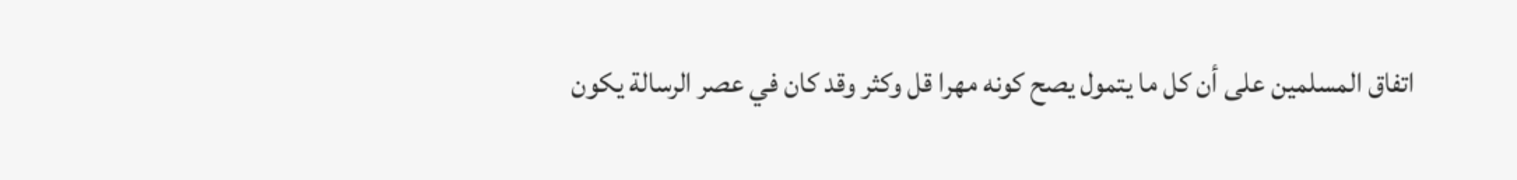اتفاق المسلمين على أن كل ما يتمول يصح كونه مهرا قل وكثر وقد كان في عصر الرسالة يكون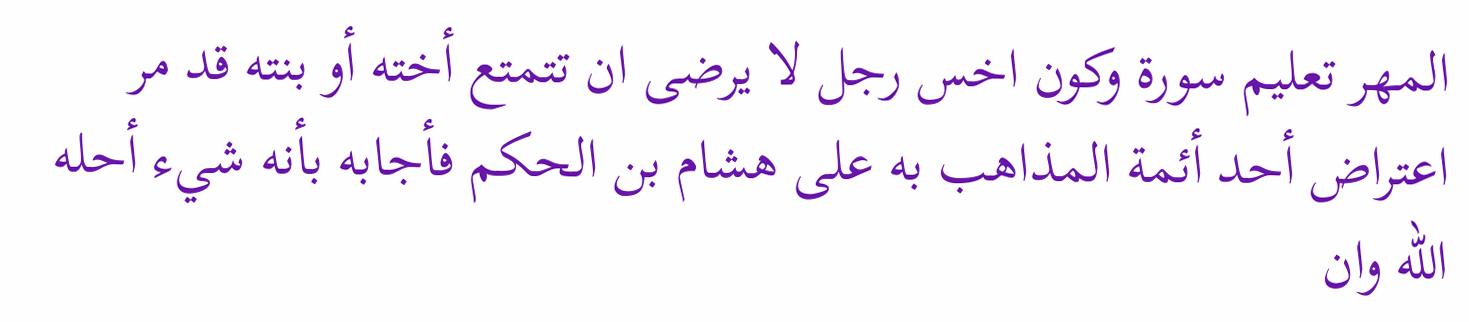المهر تعليم سورة وكون اخس رجل لا يرضى ان تتمتع أخته أو بنته قد مر اعتراض أحد أئمة المذاهب به على هشام بن الحكم فأجابه بأنه شيء أحله اللّه وان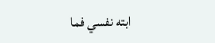ابته نفسي فما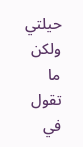حيلتي ولكن ما تقول في